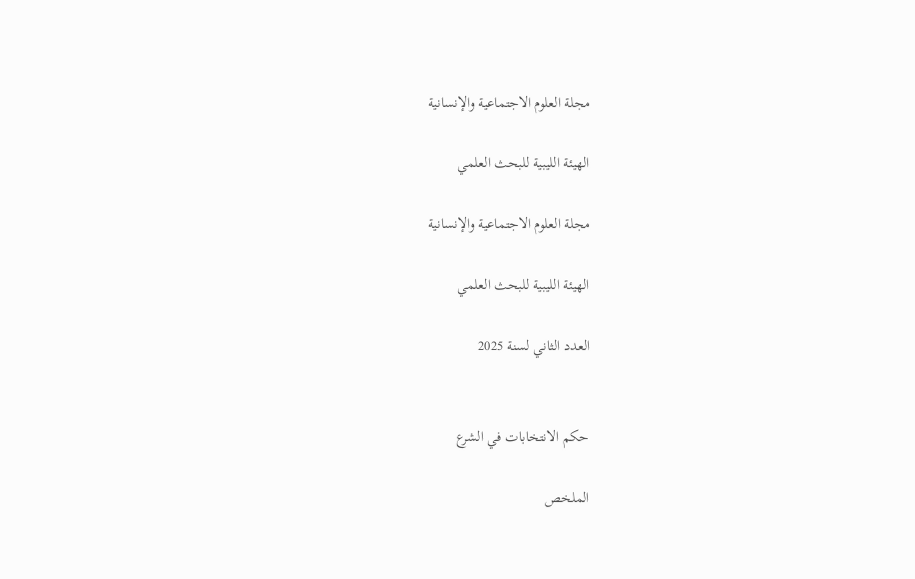مجلة العلوم الاجتماعية والإنسانية

الهيئة الليبية للبحث العلمي

مجلة العلوم الاجتماعية والإنسانية

الهيئة الليبية للبحث العلمي

العدد الثاني لسنة 2025


حكم الانتخابات في الشرع

الملخص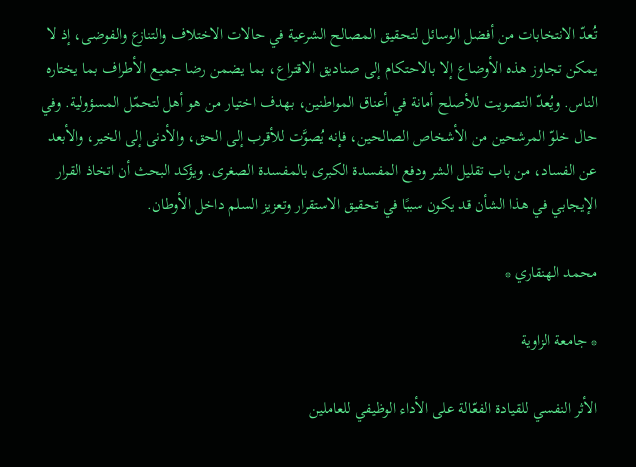تُعدّ الانتخابات من أفضل الوسائل لتحقيق المصالح الشرعية في حالات الاختلاف والتنازع والفوضى، إذ لا يمكن تجاوز هذه الأوضاع إلا بالاحتكام إلى صناديق الاقتراع، بما يضمن رضا جميع الأطراف بما يختاره الناس. ويُعدّ التصويت للأصلح أمانة في أعناق المواطنين، بهدف اختيار من هو أهل لتحمّل المسؤولية. وفي حال خلوّ المرشحين من الأشخاص الصالحين، فإنه يُصوَّت للأقرب إلى الحق، والأدنى إلى الخير، والأبعد عن الفساد، من باب تقليل الشر ودفع المفسدة الكبرى بالمفسدة الصغرى. ويؤكد البحث أن اتخاذ القرار الإيجابي في هذا الشأن قد يكون سببًا في تحقيق الاستقرار وتعزيز السلم داخل الأوطان.

محمد الهنقاري *

* جامعة الزاوية

الأثر النفسي للقيادة الفعّالة على الأداء الوظيفي للعاملين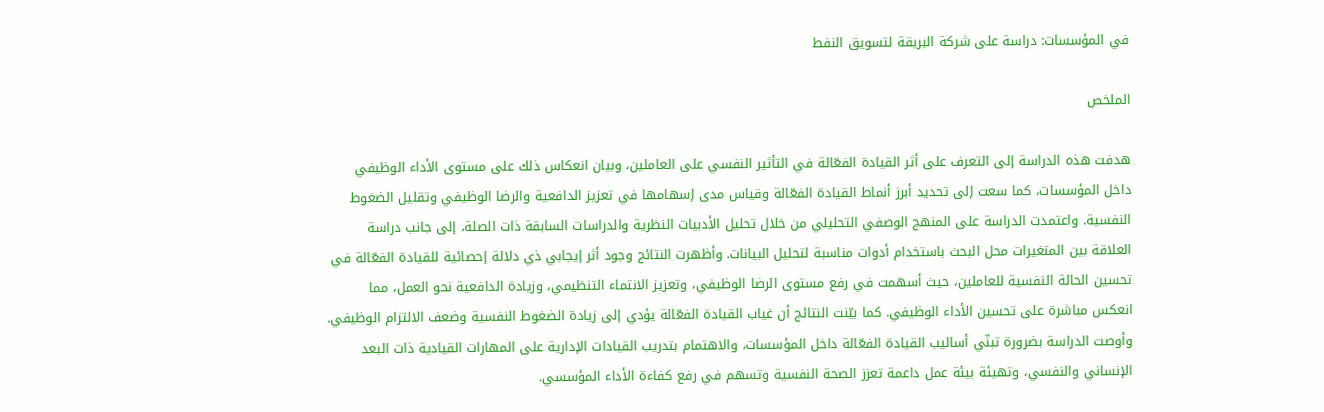في المؤسسات: دراسة على شركة البريقة لتسويق النفط

الملخص

هدفت هذه الدراسة إلى التعرف على أثر القيادة الفعّالة في التأثير النفسي على العاملين، وبيان انعكاس ذلك على مستوى الأداء الوظيفي داخل المؤسسات، كما سعت إلى تحديد أبرز أنماط القيادة الفعّالة وقياس مدى إسهامها في تعزيز الدافعية والرضا الوظيفي وتقليل الضغوط النفسية. واعتمدت الدراسة على المنهج الوصفي التحليلي من خلال تحليل الأدبيات النظرية والدراسات السابقة ذات الصلة، إلى جانب دراسة العلاقة بين المتغيرات محل البحث باستخدام أدوات مناسبة لتحليل البيانات. وأظهرت النتائج وجود أثر إيجابي ذي دلالة إحصائية للقيادة الفعّالة في تحسين الحالة النفسية للعاملين، حيث أسهمت في رفع مستوى الرضا الوظيفي، وتعزيز الانتماء التنظيمي، وزيادة الدافعية نحو العمل، مما انعكس مباشرة على تحسين الأداء الوظيفي. كما بيّنت النتائج أن غياب القيادة الفعّالة يؤدي إلى زيادة الضغوط النفسية وضعف الالتزام الوظيفي. وأوصت الدراسة بضرورة تبنّي أساليب القيادة الفعّالة داخل المؤسسات، والاهتمام بتدريب القيادات الإدارية على المهارات القيادية ذات البعد الإنساني والنفسي، وتهيئة بيئة عمل داعمة تعزز الصحة النفسية وتسهم في رفع كفاءة الأداء المؤسسي.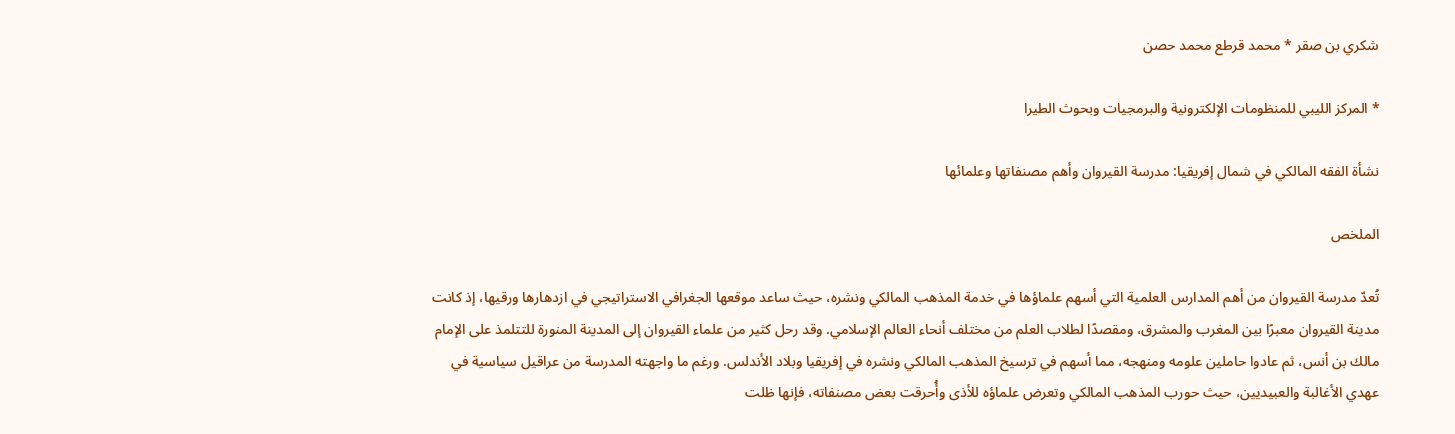شكري بن صقر * محمد قرطع محمد حصن

* المركز الليبي للمنظومات الإلكترونية والبرمجيات وبحوث الطيرا

نشأة الفقه المالكي في شمال إفريقيا: مدرسة القيروان وأهم مصنفاتها وعلمائها

الملخص

تُعدّ مدرسة القيروان من أهم المدارس العلمية التي أسهم علماؤها في خدمة المذهب المالكي ونشره، حيث ساعد موقعها الجغرافي الاستراتيجي في ازدهارها ورقيها، إذ كانت مدينة القيروان معبرًا بين المغرب والمشرق، ومقصدًا لطلاب العلم من مختلف أنحاء العالم الإسلامي. وقد رحل كثير من علماء القيروان إلى المدينة المنورة للتتلمذ على الإمام مالك بن أنس، ثم عادوا حاملين علومه ومنهجه، مما أسهم في ترسيخ المذهب المالكي ونشره في إفريقيا وبلاد الأندلس. ورغم ما واجهته المدرسة من عراقيل سياسية في عهدي الأغالبة والعبيديين، حيث حورب المذهب المالكي وتعرض علماؤه للأذى وأُحرقت بعض مصنفاته، فإنها ظلت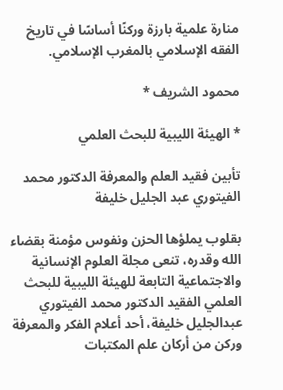منارة علمية بارزة وركنًا أساسًا في تاريخ الفقه الإسلامي بالمغرب الإسلامي.

محمود الشريف *

* الهيئة الليبية للبحث العلمي

تأبين فقيد العلم والمعرفة الدكتور محمد الفيتوري عبد الجليل خليفة

بقلوب يملؤها الحزن ونفوس مؤمنة بقضاء الله وقدره، تنعى مجلة العلوم الإنسانية والاجتماعية التابعة للهيئة الليبية للبحث العلمي الفقيد الدكتور محمد الفيتوري عبدالجليل خليفة، أحد أعلام الفكر والمعرفة وركن من أركان علم المكتبات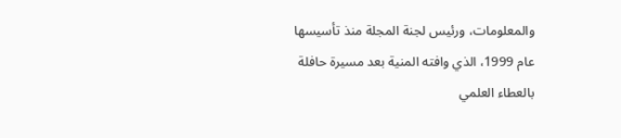والمعلومات، ورئيس لجنة المجلة منذ تأسيسها عام 1999، الذي وافته المنية بعد مسيرة حافلة بالعطاء العلمي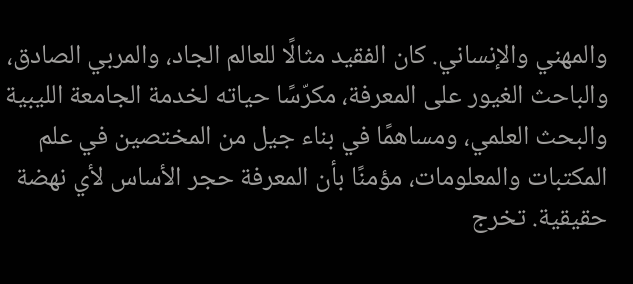والمهني والإنساني. كان الفقيد مثالًا للعالم الجاد، والمربي الصادق، والباحث الغيور على المعرفة، مكرّسًا حياته لخدمة الجامعة الليبية والبحث العلمي، ومساهمًا في بناء جيل من المختصين في علم المكتبات والمعلومات، مؤمنًا بأن المعرفة حجر الأساس لأي نهضة حقيقية. تخرج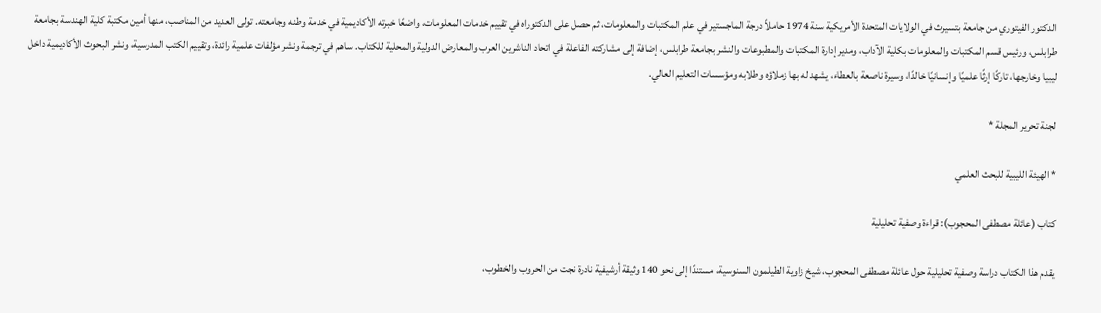الدكتور الفيتوري من جامعة بتسيرث في الولايات المتحدة الأمريكية سنة 1974 حاملاً درجة الماجستير في علم المكتبات والمعلومات، ثم حصل على الدكتوراه في تقييم خدمات المعلومات، واضعًا خبرته الأكاديمية في خدمة وطنه وجامعته. تولى العديد من المناصب، منها أمين مكتبة كلية الهندسة بجامعة طرابلس، ورئيس قسم المكتبات والمعلومات بكلية الآداب، ومدير إدارة المكتبات والمطبوعات والنشر بجامعة طرابلس، إضافة إلى مشاركته الفاعلة في اتحاد الناشرين العرب والمعارض الدولية والمحلية للكتاب. ساهم في ترجمة ونشر مؤلفات علمية رائدة، وتقييم الكتب المدرسية، ونشر البحوث الأكاديمية داخل ليبيا وخارجها، تاركًا إرثًا علميًا وإنسانيًا خالدًا، وسيرة ناصعة بالعطاء، يشهد له بها زملاؤه وطلابه ومؤسسات التعليم العالي.

لجنة تحرير المجلة *

* الهيئة الليبية للبحث العلمي

كتاب (عائلة مصطفى المحجوب): قراءة وصفية تحليلية

يقدم هذا الكتاب دراسة وصفية تحليلية حول عائلة مصطفى المحجوب، شيخ زاوية الطيلمون السنوسية، مستندًا إلى نحو 140 وثيقة أرشيفية نادرة نجت من الحروب والخطوب،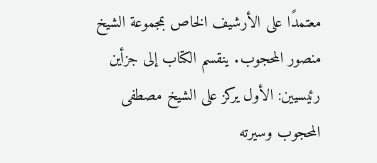معتمدًا على الأرشيف الخاص بمجموعة الشيخ منصور المحجوب. ينقسم الكتاب إلى جزأين رئيسيين: الأول يركز على الشيخ مصطفى المحجوب وسيرته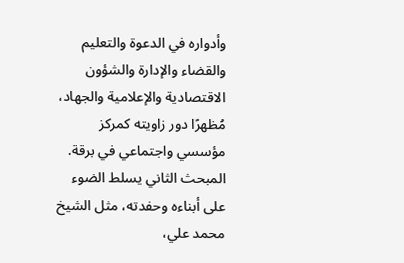وأدواره في الدعوة والتعليم والقضاء والإدارة والشؤون الاقتصادية والإعلامية والجهاد، مُظهرًا دور زاويته كمركز مؤسسي واجتماعي في برقة. المبحث الثاني يسلط الضوء على أبناءه وحفدته، مثل الشيخ محمد علي،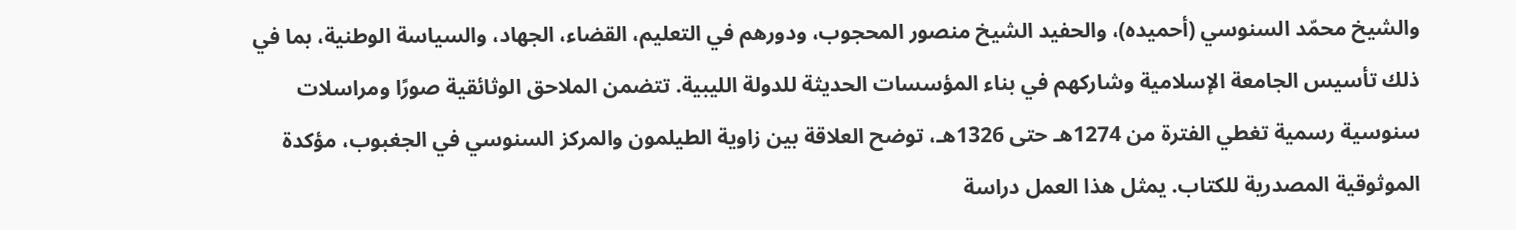والشيخ محمّد السنوسي (أحميده)، والحفيد الشيخ منصور المحجوب، ودورهم في التعليم، القضاء، الجهاد، والسياسة الوطنية، بما في ذلك تأسيس الجامعة الإسلامية وشاركهم في بناء المؤسسات الحديثة للدولة الليبية. تتضمن الملاحق الوثائقية صورًا ومراسلات سنوسية رسمية تغطي الفترة من 1274هـ حتى 1326هـ، توضح العلاقة بين زاوية الطيلمون والمركز السنوسي في الجغبوب، مؤكدة الموثوقية المصدرية للكتاب. يمثل هذا العمل دراسة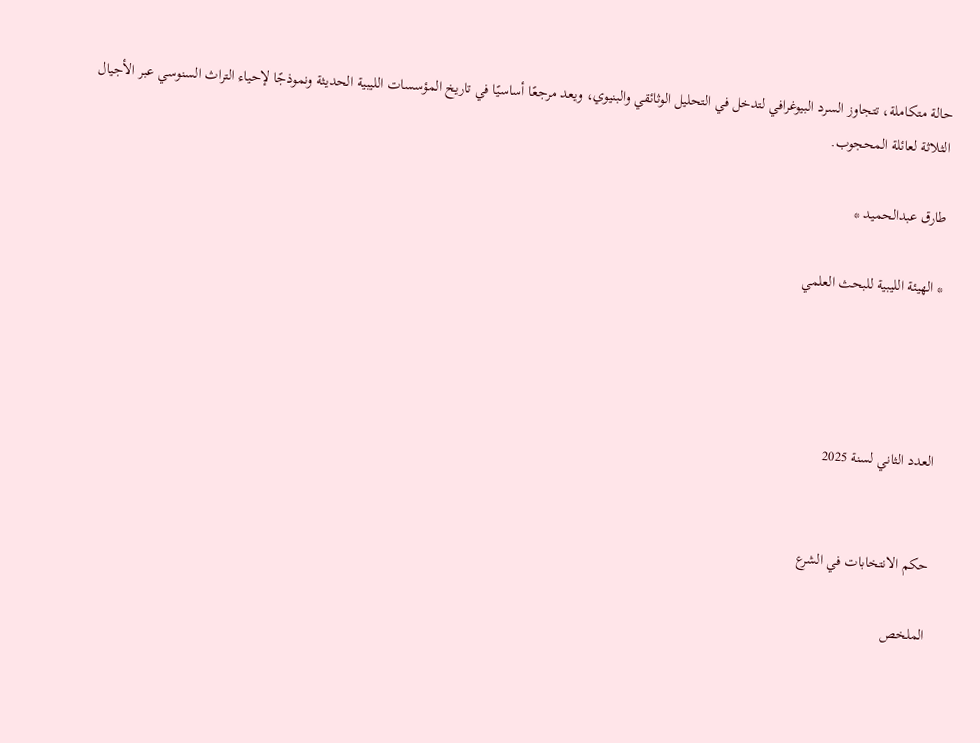حالة متكاملة، تتجاوز السرد البيوغرافي لتدخل في التحليل الوثائقي والبنيوي، ويعد مرجعًا أساسيًا في تاريخ المؤسسات الليبية الحديثة ونموذجًا لإحياء التراث السنوسي عبر الأجيال الثلاثة لعائلة المحجوب.

طارق عبدالحميد *

* الهيئة الليبية للبحث العلمي




العدد الثاني لسنة 2025


حكم الانتخابات في الشرع

الملخص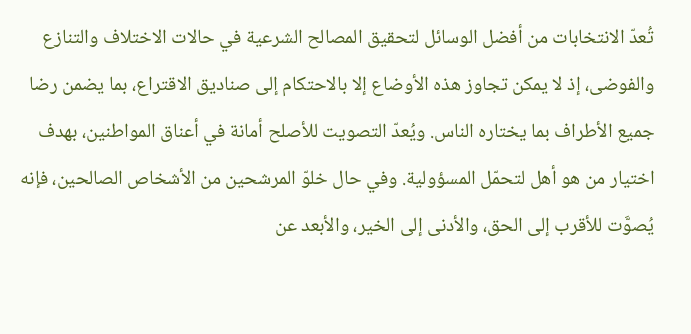تُعدّ الانتخابات من أفضل الوسائل لتحقيق المصالح الشرعية في حالات الاختلاف والتنازع والفوضى، إذ لا يمكن تجاوز هذه الأوضاع إلا بالاحتكام إلى صناديق الاقتراع، بما يضمن رضا جميع الأطراف بما يختاره الناس. ويُعدّ التصويت للأصلح أمانة في أعناق المواطنين، بهدف اختيار من هو أهل لتحمّل المسؤولية. وفي حال خلوّ المرشحين من الأشخاص الصالحين، فإنه يُصوَّت للأقرب إلى الحق، والأدنى إلى الخير، والأبعد عن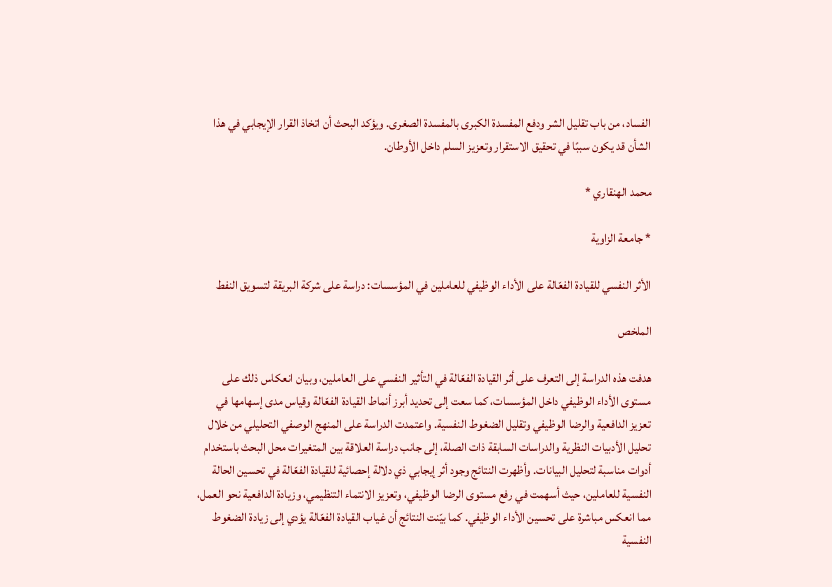الفساد، من باب تقليل الشر ودفع المفسدة الكبرى بالمفسدة الصغرى. ويؤكد البحث أن اتخاذ القرار الإيجابي في هذا الشأن قد يكون سببًا في تحقيق الاستقرار وتعزيز السلم داخل الأوطان.

محمد الهنقاري *

* جامعة الزاوية

الأثر النفسي للقيادة الفعّالة على الأداء الوظيفي للعاملين في المؤسسات: دراسة على شركة البريقة لتسويق النفط

الملخص

هدفت هذه الدراسة إلى التعرف على أثر القيادة الفعّالة في التأثير النفسي على العاملين، وبيان انعكاس ذلك على مستوى الأداء الوظيفي داخل المؤسسات، كما سعت إلى تحديد أبرز أنماط القيادة الفعّالة وقياس مدى إسهامها في تعزيز الدافعية والرضا الوظيفي وتقليل الضغوط النفسية. واعتمدت الدراسة على المنهج الوصفي التحليلي من خلال تحليل الأدبيات النظرية والدراسات السابقة ذات الصلة، إلى جانب دراسة العلاقة بين المتغيرات محل البحث باستخدام أدوات مناسبة لتحليل البيانات. وأظهرت النتائج وجود أثر إيجابي ذي دلالة إحصائية للقيادة الفعّالة في تحسين الحالة النفسية للعاملين، حيث أسهمت في رفع مستوى الرضا الوظيفي، وتعزيز الانتماء التنظيمي، وزيادة الدافعية نحو العمل، مما انعكس مباشرة على تحسين الأداء الوظيفي. كما بيّنت النتائج أن غياب القيادة الفعّالة يؤدي إلى زيادة الضغوط النفسية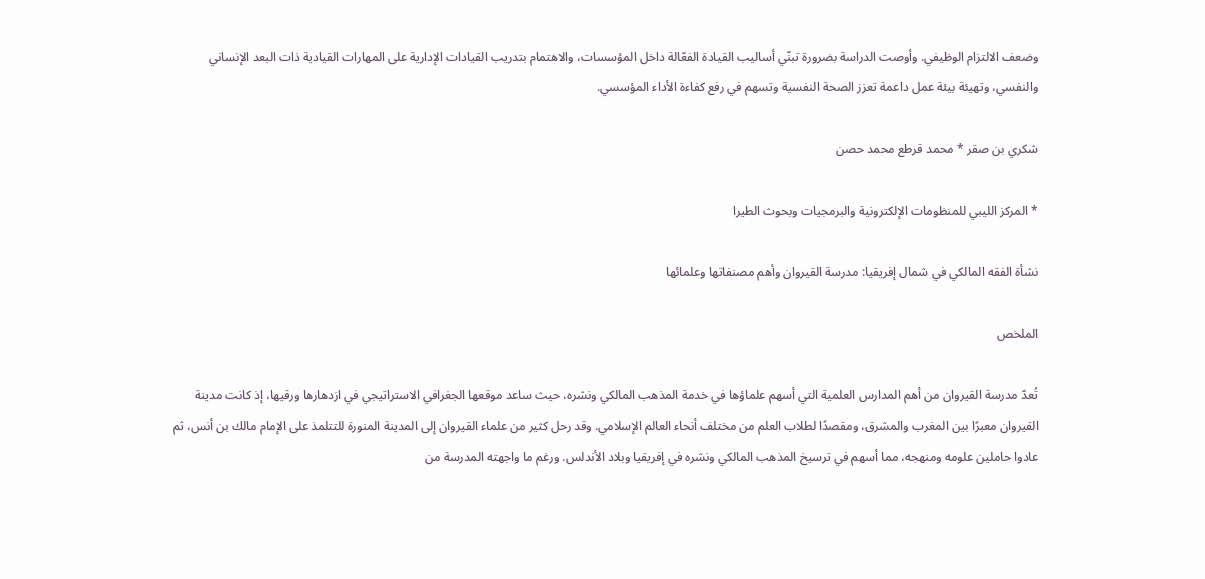وضعف الالتزام الوظيفي. وأوصت الدراسة بضرورة تبنّي أساليب القيادة الفعّالة داخل المؤسسات، والاهتمام بتدريب القيادات الإدارية على المهارات القيادية ذات البعد الإنساني والنفسي، وتهيئة بيئة عمل داعمة تعزز الصحة النفسية وتسهم في رفع كفاءة الأداء المؤسسي.

شكري بن صقر * محمد قرطع محمد حصن

* المركز الليبي للمنظومات الإلكترونية والبرمجيات وبحوث الطيرا

نشأة الفقه المالكي في شمال إفريقيا: مدرسة القيروان وأهم مصنفاتها وعلمائها

الملخص

تُعدّ مدرسة القيروان من أهم المدارس العلمية التي أسهم علماؤها في خدمة المذهب المالكي ونشره، حيث ساعد موقعها الجغرافي الاستراتيجي في ازدهارها ورقيها، إذ كانت مدينة القيروان معبرًا بين المغرب والمشرق، ومقصدًا لطلاب العلم من مختلف أنحاء العالم الإسلامي. وقد رحل كثير من علماء القيروان إلى المدينة المنورة للتتلمذ على الإمام مالك بن أنس، ثم عادوا حاملين علومه ومنهجه، مما أسهم في ترسيخ المذهب المالكي ونشره في إفريقيا وبلاد الأندلس. ورغم ما واجهته المدرسة من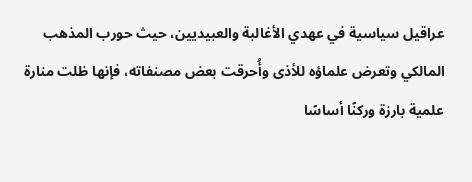عراقيل سياسية في عهدي الأغالبة والعبيديين، حيث حورب المذهب المالكي وتعرض علماؤه للأذى وأُحرقت بعض مصنفاته، فإنها ظلت منارة علمية بارزة وركنًا أساسًا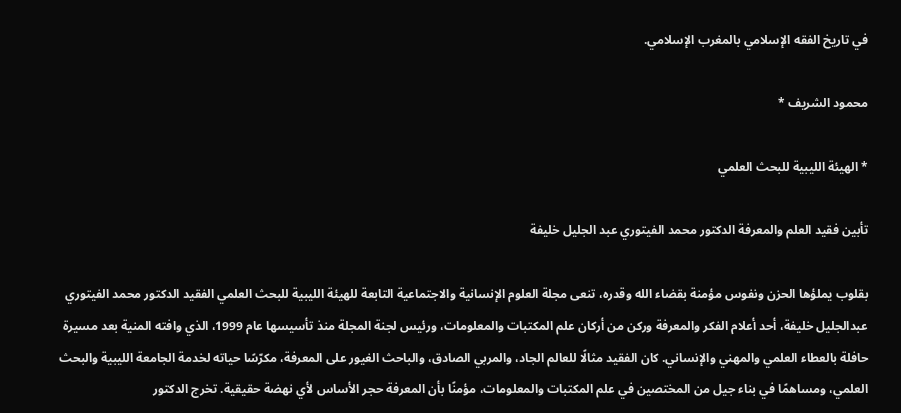في تاريخ الفقه الإسلامي بالمغرب الإسلامي.

محمود الشريف *

* الهيئة الليبية للبحث العلمي

تأبين فقيد العلم والمعرفة الدكتور محمد الفيتوري عبد الجليل خليفة

بقلوب يملؤها الحزن ونفوس مؤمنة بقضاء الله وقدره، تنعى مجلة العلوم الإنسانية والاجتماعية التابعة للهيئة الليبية للبحث العلمي الفقيد الدكتور محمد الفيتوري عبدالجليل خليفة، أحد أعلام الفكر والمعرفة وركن من أركان علم المكتبات والمعلومات، ورئيس لجنة المجلة منذ تأسيسها عام 1999، الذي وافته المنية بعد مسيرة حافلة بالعطاء العلمي والمهني والإنساني. كان الفقيد مثالًا للعالم الجاد، والمربي الصادق، والباحث الغيور على المعرفة، مكرّسًا حياته لخدمة الجامعة الليبية والبحث العلمي، ومساهمًا في بناء جيل من المختصين في علم المكتبات والمعلومات، مؤمنًا بأن المعرفة حجر الأساس لأي نهضة حقيقية. تخرج الدكتور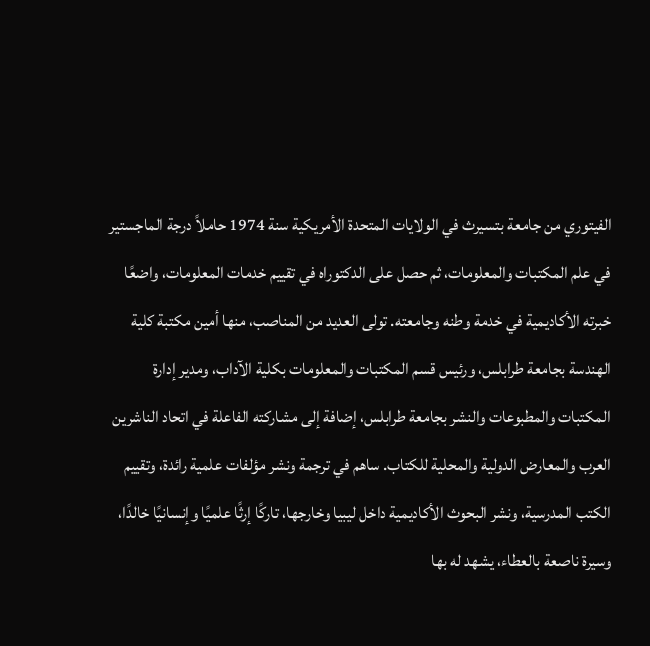الفيتوري من جامعة بتسيرث في الولايات المتحدة الأمريكية سنة 1974 حاملاً درجة الماجستير في علم المكتبات والمعلومات، ثم حصل على الدكتوراه في تقييم خدمات المعلومات، واضعًا خبرته الأكاديمية في خدمة وطنه وجامعته. تولى العديد من المناصب، منها أمين مكتبة كلية الهندسة بجامعة طرابلس، ورئيس قسم المكتبات والمعلومات بكلية الآداب، ومدير إدارة المكتبات والمطبوعات والنشر بجامعة طرابلس، إضافة إلى مشاركته الفاعلة في اتحاد الناشرين العرب والمعارض الدولية والمحلية للكتاب. ساهم في ترجمة ونشر مؤلفات علمية رائدة، وتقييم الكتب المدرسية، ونشر البحوث الأكاديمية داخل ليبيا وخارجها، تاركًا إرثًا علميًا وإنسانيًا خالدًا، وسيرة ناصعة بالعطاء، يشهد له بها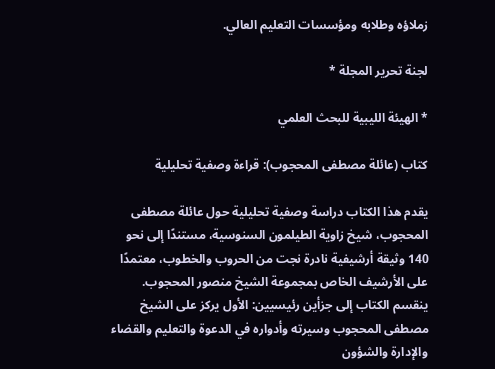زملاؤه وطلابه ومؤسسات التعليم العالي.

لجنة تحرير المجلة *

* الهيئة الليبية للبحث العلمي

كتاب (عائلة مصطفى المحجوب): قراءة وصفية تحليلية

يقدم هذا الكتاب دراسة وصفية تحليلية حول عائلة مصطفى المحجوب، شيخ زاوية الطيلمون السنوسية، مستندًا إلى نحو 140 وثيقة أرشيفية نادرة نجت من الحروب والخطوب، معتمدًا على الأرشيف الخاص بمجموعة الشيخ منصور المحجوب. ينقسم الكتاب إلى جزأين رئيسيين: الأول يركز على الشيخ مصطفى المحجوب وسيرته وأدواره في الدعوة والتعليم والقضاء والإدارة والشؤون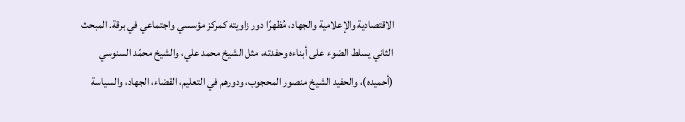الاقتصادية والإعلامية والجهاد، مُظهرًا دور زاويته كمركز مؤسسي واجتماعي في برقة. المبحث الثاني يسلط الضوء على أبناءه وحفدته، مثل الشيخ محمد علي، والشيخ محمّد السنوسي (أحميده)، والحفيد الشيخ منصور المحجوب، ودورهم في التعليم، القضاء، الجهاد، والسياسة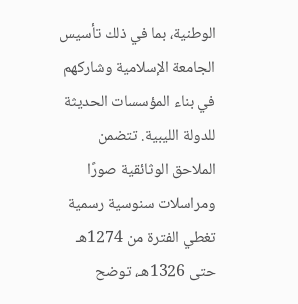الوطنية، بما في ذلك تأسيس الجامعة الإسلامية وشاركهم في بناء المؤسسات الحديثة للدولة الليبية. تتضمن الملاحق الوثائقية صورًا ومراسلات سنوسية رسمية تغطي الفترة من 1274هـ حتى 1326هـ، توضح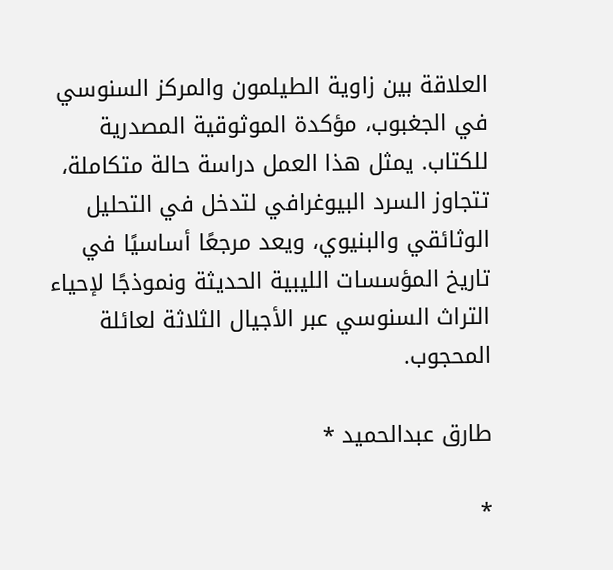العلاقة بين زاوية الطيلمون والمركز السنوسي في الجغبوب، مؤكدة الموثوقية المصدرية للكتاب. يمثل هذا العمل دراسة حالة متكاملة، تتجاوز السرد البيوغرافي لتدخل في التحليل الوثائقي والبنيوي، ويعد مرجعًا أساسيًا في تاريخ المؤسسات الليبية الحديثة ونموذجًا لإحياء التراث السنوسي عبر الأجيال الثلاثة لعائلة المحجوب.

طارق عبدالحميد *

*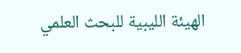الهيئة الليبية للبحث العلمي